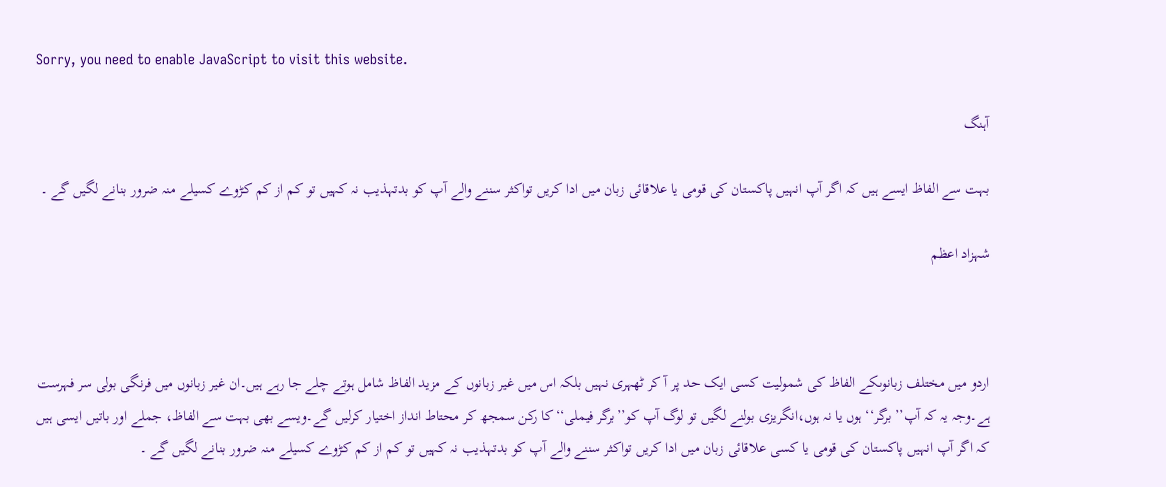Sorry, you need to enable JavaScript to visit this website.

آہنگ

بہت سے الفاظ ایسے ہیں کہ اگر آپ انہیں پاکستان کی قومی یا علاقائی زبان میں ادا کریں تواکثر سننے والے آپ کو بدتہذیب نہ کہیں تو کم از کم کڑوے کسیلے منہ ضرور بنانے لگیں گے ۔

شہزاد اعظم



اردو میں مختلف زبانوںکے الفاظ کی شمولیت کسی ایک حد پر آ کر ٹھہری نہیں بلکہ اس میں غیر زبانوں کے مزید الفاظ شامل ہوتے چلے جا رہے ہیں۔ان غیر زبانوں میں فرنگی بولی سر فہرست ہے۔وجہ یہ کہ آپ’’ برگر‘‘ ہوں یا نہ ہوں،انگریزی بولنے لگیں تو لوگ آپ کو’’برگر فیملی‘‘کا رکن سمجھ کر محتاط انداز اختیار کرلیں گے۔ویسے بھی بہت سے الفاظ، جملے اور باتیں ایسی ہیں کہ اگر آپ انہیں پاکستان کی قومی یا کسی علاقائی زبان میں ادا کریں تواکثر سننے والے آپ کو بدتہذیب نہ کہیں تو کم از کم کڑوے کسیلے منہ ضرور بنانے لگیں گے ۔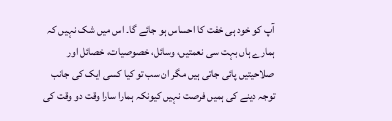آپ کو خود ہی خفت کا احساس ہو جائے گا۔ اس میں شک نہیں کہ ہمارے ہاں بہت سی نعمتیں، وسائل، خصوصیات، خصائل اور صلاحیتیں پائی جاتی ہیں مگر ان سب تو کیا کسی ایک کی جانب توجہ دینے کی ہمیں فرصت نہیں کیونکہ ہمارا سارا وقت دو وقت کی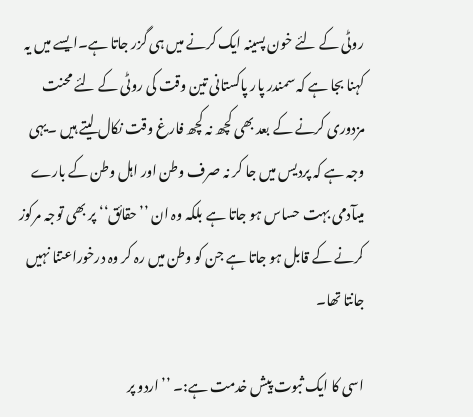روٹی کے لئے خون پسینہ ایک کرنے میں ہی گزر جاتا ہے۔ایسے میں یہ کہنا بجا ہے کہ سمندر پار پاکستانی تین وقت کی روٹی کے لئے محنت مزدوری کرنے کے بعد بھی کچھ نہ کچھ فارغ وقت نکال لیتے ہیں ۔یہی وجہ ہے کہ پردیس میں جا کر نہ صرف وطن اور اہل وطن کے بارے میںآدمی بہت حساس ہو جاتا ہے بلکہ وہ ان ’’حقائق‘‘ پر بھی توجہ مرکوز کرنے کے قابل ہو جاتا ہے جن کو وطن میں رہ کر وہ درخوراعتنا نہیں جانتا تھا۔

اسی کا ایک ثبوت پیش خدمت ہے:۔ ’’اردو پر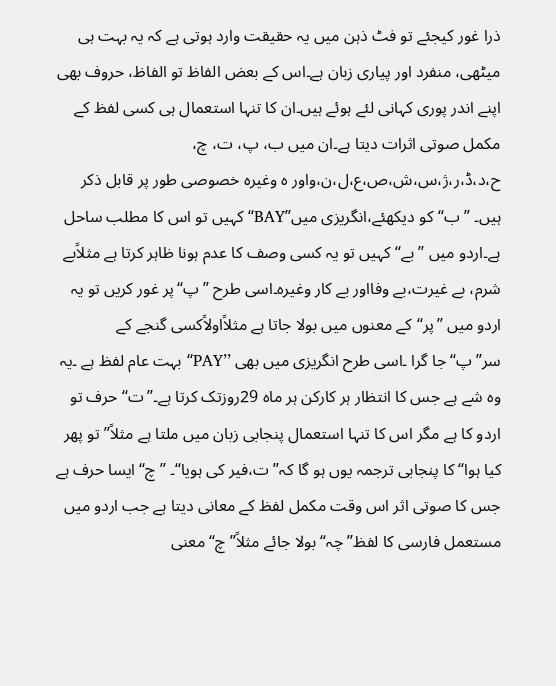ذرا غور کیجئے تو فٹ ذہن میں یہ حقیقت وارد ہوتی ہے کہ یہ بہت ہی میٹھی، منفرد اور پیاری زبان ہے۔اس کے بعض الفاظ تو الفاظ، حروف بھی اپنے اندر پوری کہانی لئے ہوئے ہیں۔ان کا تنہا استعمال ہی کسی لفظ کے مکمل صوتی اثرات دیتا ہے۔ان میں ب، پ، ت، چ، ح،د،ڈ،ر،ژ،س،ش،ص،ع،ل،ن،واور ہ وغیرہ خصوصی طور پر قابل ذکر ہیں۔ ’’ب‘‘کو دیکھئے،انگریزی میں’’BAY‘‘کہیں تو اس کا مطلب ساحل ہے۔اردو میں ’’بے‘‘کہیں تو یہ کسی وصف کا عدم ہونا ظاہر کرتا ہے مثلاًبے شرم، بے غیرت،بے وفااور بے کار وغیرہ۔اسی طرح ’’پ‘‘پر غور کریں تو یہ اردو میں ’’پر‘‘کے معنوں میں بولا جاتا ہے مثلاًاولاًکسی گنجے کے سر’’پ‘‘جا گرا ۔اسی طرح انگریزی میں بھی ’’PAY‘‘بہت عام لفظ ہے ۔یہ وہ شے ہے جس کا انتظار ہر کارکن ہر ماہ 29روزتک کرتا ہے۔’’ت‘‘حرف تو اردو کا ہے مگر اس کا تنہا استعمال پنجابی زبان میں ملتا ہے مثلاً’’تو پھر کیا ہوا‘‘ کا پنجابی ترجمہ یوں ہو گا کہ’’ت،فیر کی ہویا‘‘۔ ’’چ‘‘ایسا حرف ہے جس کا صوتی اثر اس وقت مکمل لفظ کے معانی دیتا ہے جب اردو میں مستعمل فارسی کا لفظ’’چہ‘‘بولا جائے مثلاً’’چ‘‘معنی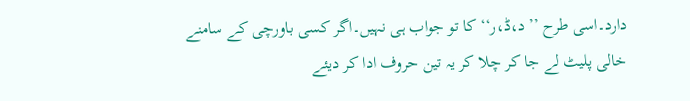دارد۔اسی طرح ’’د،ڈ،ر‘‘کا تو جواب ہی نہیں۔اگر کسی باورچی کے سامنے خالی پلیٹ لے جا کر چلا کر یہ تین حروف ادا کر دیئے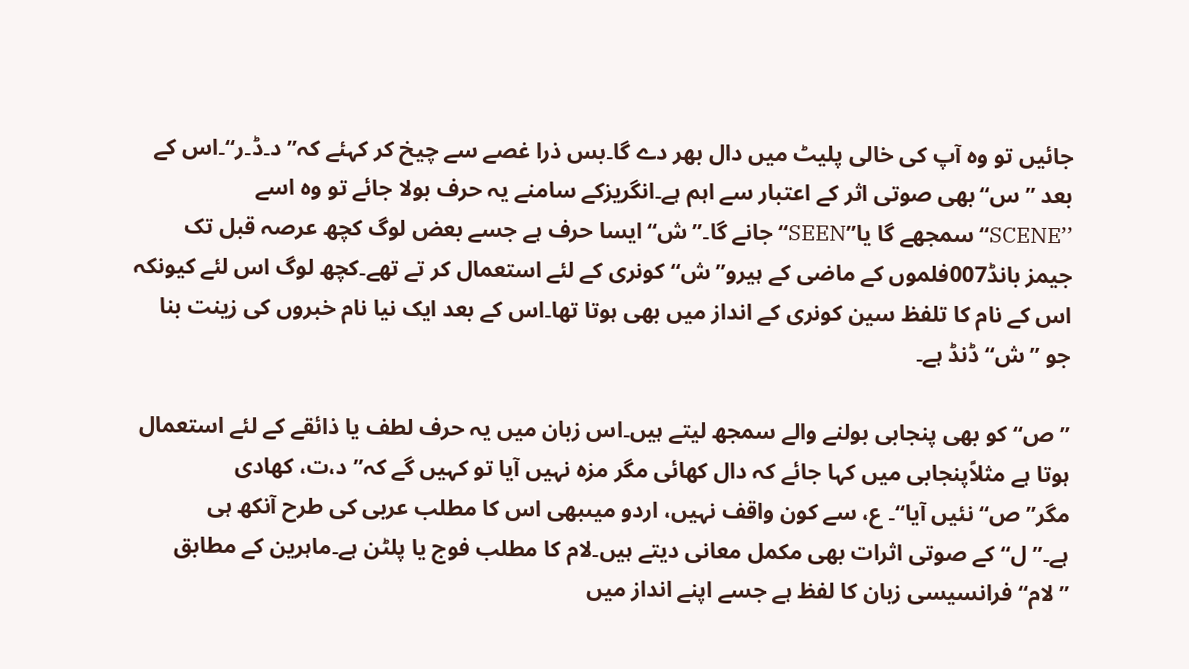جائیں تو وہ آپ کی خالی پلیٹ میں دال بھر دے گا۔بس ذرا غصے سے چیخ کر کہئے کہ’’د۔ڈ۔ر‘‘۔اس کے بعد ’’س‘‘بھی صوتی اثر کے اعتبار سے اہم ہے۔انگریزکے سامنے یہ حرف بولا جائے تو وہ اسے ’’SCENE‘‘سمجھے گا یا’’SEEN‘‘جانے گا۔’’ش‘‘ایسا حرف ہے جسے بعض لوگ کچھ عرصہ قبل تک جیمز بانڈ007فلموں کے ماضی کے ہیرو’’ش‘‘کونری کے لئے استعمال کر تے تھے۔کچھ لوگ اس لئے کیونکہ اس کے نام کا تلفظ سین کونری کے انداز میں بھی ہوتا تھا۔اس کے بعد ایک نیا نام خبروں کی زینت بنا جو ’’ش‘‘ڈنڈ ہے۔

’’ص‘‘کو بھی پنجابی بولنے والے سمجھ لیتے ہیں۔اس زبان میں یہ حرف لطف یا ذائقے کے لئے استعمال ہوتا ہے مثلاًپنجابی میں کہا جائے کہ دال کھائی مگر مزہ نہیں آیا تو کہیں گے کہ’’د،ت، کھادی مگر’’ص‘‘نئیں آیا‘‘۔ ع، سے کون واقف نہیں، اردو میںبھی اس کا مطلب عربی کی طرح آنکھ ہی ہے۔’’ل‘‘کے صوتی اثرات بھی مکمل معانی دیتے ہیں۔لام کا مطلب فوج یا پلٹن ہے۔ماہرین کے مطابق ’’لام‘‘ فرانسیسی زبان کا لفظ ہے جسے اپنے انداز میں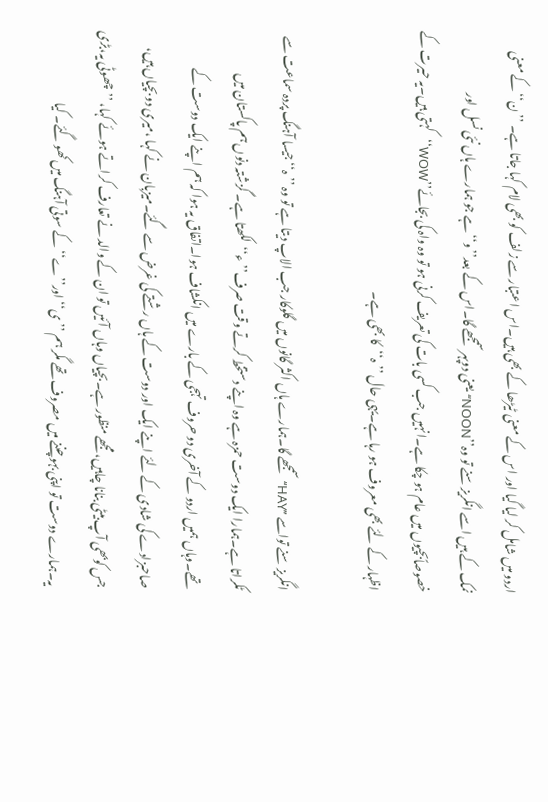اردو میں شامل کر لیا گیا اور اس کے معنی ٹیڑھا کے بھی ہیں۔اس اعتبار سے زلف کو بھی لام کہا جاتا ہے۔ ’’ن‘‘کے معنی نمک کے ہیں اسے انگریز سنے تو وہ’’NOON‘‘ یعنی دوپہر سمجھے گا۔اس کے بعد’’و‘‘ہے جو ہمارے ہاں نئی نسل اور خصوصاًبچیوں میں عام ہو چکا ہے۔انہیں جب کسی بات کی تعریف کرنی ہو تو وہ واہ کی بجائے’’WOW‘‘کہتی ہیں۔یہ حیرت کے اظہار کے لئے بھی معروف ہو رہا ہے۔یہی حال ’’ہ‘‘کا بھی ہے۔

انگریز سنے تواسے ’’HAY‘‘ سمجھے گا۔ہمارے ہاں اکثر گانوں میں گلوکار جب الاپ دیتا ہے تو وہ ’’ہ‘‘جیسا آہنگ پردہ سماعت سے ٹکراتا ہے۔ہمارا ایک دوست حمزہ ہے وہ اپنے دستخط کرتے وقت صرف’’ء‘‘لکھتا ہے۔ گزشتہ دنوں ہم پاکستان میں تھے۔وہاں ہمیں اردو کے آخری دو حروف تہجی کے بارے میں انکشاف ہوا۔اتفاق یہ ہوا کہ ہم اپنے ایک دوست کے صاحبزادے کی شادی کے لئے اپنے ایک اور دوست کے ہاں رشتے کی غرض سے گئے۔میزبان نے کہا ،میری دو بچیاں ہیں، جس کوبھی آپ بیٹی بنانا چاہیں، مجھے منظور ہے۔بچیاں وہاں آئیں تو ان کے والد نے تعارف کراتے ہوئے کہا، ’’چھوٹی یہ،بڑی یہ۔ہمارے دوست تو اپنی بہوچننے میں مصروف تھے مگر ہم ’’ی‘‘ اور’’ے‘‘ کے سوتی آہنگ میں کھو گئے۔ کیا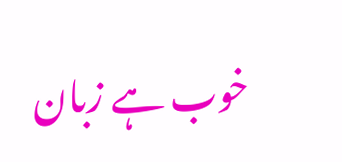خوب ہے زبان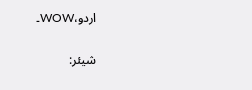اردو،WOW۔

شیئر: